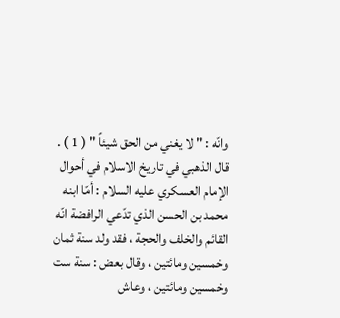وانّه : " لا يغني من الحق شيئاً " ( 1 ) .
قال الذهبي في تاريخ الاسلام في أحوال الإمام العسكري عليه السلام : أمّا ابنه محمد بن الحسن الذي تدّعي الرافضة انّه القائم والخلف والحجة ، فقد ولد سنة ثمان وخمسين ومائتين ، وقال بعض : سنة ست وخمسين ومائتين ، وعاش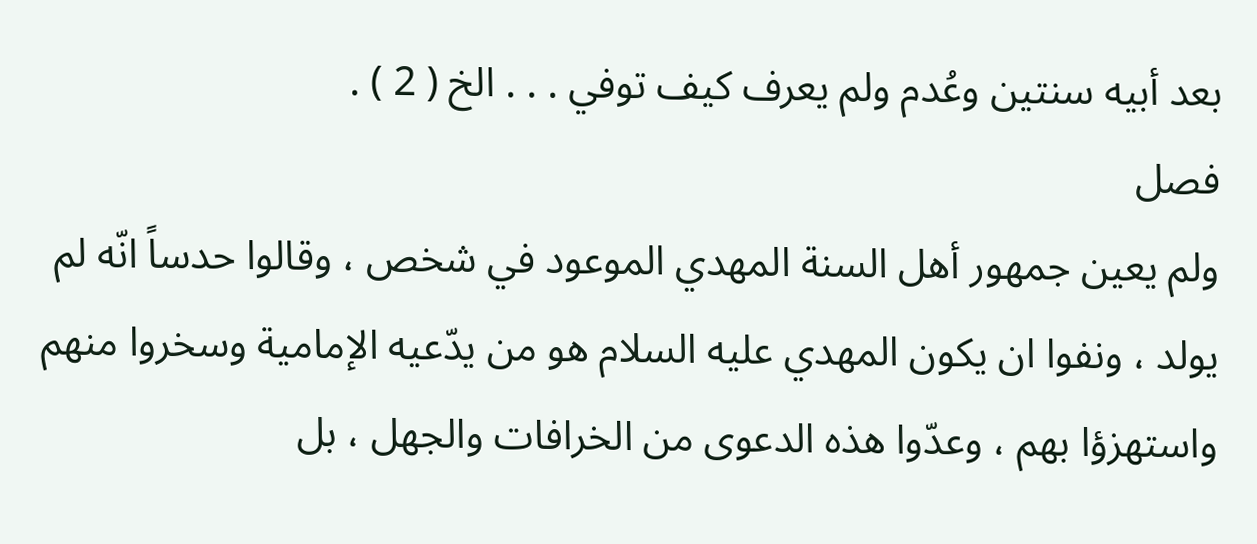بعد أبيه سنتين وعُدم ولم يعرف كيف توفي . . . الخ ( 2 ) .
فصل
ولم يعين جمهور أهل السنة المهدي الموعود في شخص ، وقالوا حدساً انّه لم يولد ، ونفوا ان يكون المهدي عليه السلام هو من يدّعيه الإمامية وسخروا منهم واستهزؤا بهم ، وعدّوا هذه الدعوى من الخرافات والجهل ، بل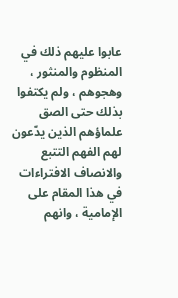عابوا عليهم ذلك في المنظوم والمنثور ، وهجوهم ، ولم يكتفوا بذلك حتى الصق علماؤهم الذين يدّعون لهم الفهم التتبع والانصاف الافتراءات في هذا المقام على الإمامية ، وانهم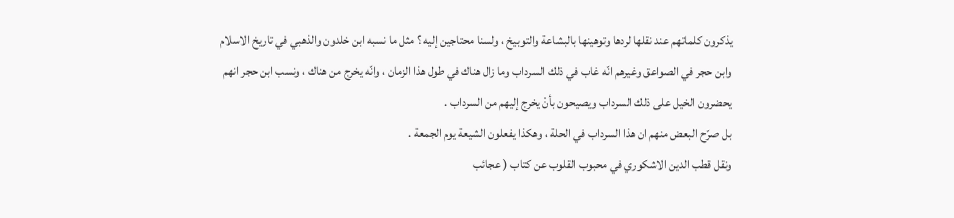يذكرون كلماتهم عند نقلها لردها وتوهينها بالبشاعة والتوبيخ ، ولسنا محتاجين إليه ؟ مثل ما نسبه ابن خلدون والذهبي في تاريخ الاسلام وابن حجر في الصواعق وغيرهم انّه غاب في ذلك السرداب وما زال هناك في طول هذا الزمان ، وانّه يخرج من هناك ، ونسب ابن حجر انهم يحضرون الخيل على ذلك السرداب ويصيحون بأنْ يخرج إليهم من السرداب .
بل صرّح البعض منهم ان هذا السرداب في الحلة ، وهكذا يفعلون الشيعة يوم الجمعة .
ونقل قطب الدين الاشكوري في محبوب القلوب عن كتاب ( عجائب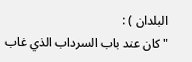البلدان ) :
" كان عند باب السرداب الذي غاب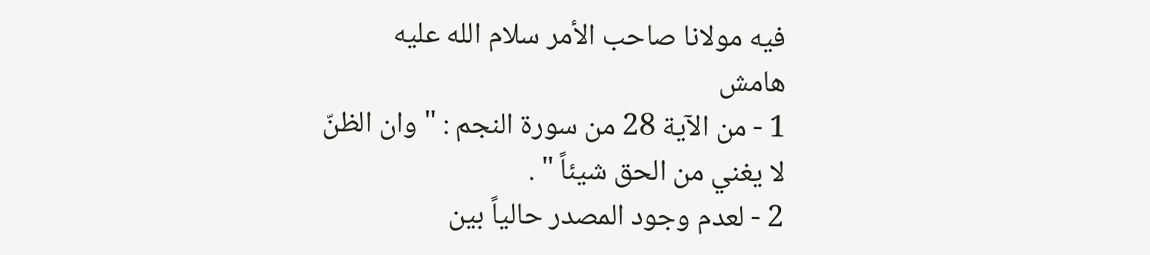فيه مولانا صاحب الأمر سلام الله عليه
هامش
1 - من الآية 28 من سورة النجم : " وان الظنّ لا يغني من الحق شيئاً " .
2 - لعدم وجود المصدر حالياً بين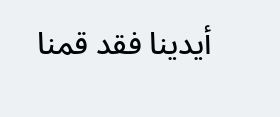أيدينا فقد قمنا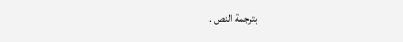بترجمة النص .